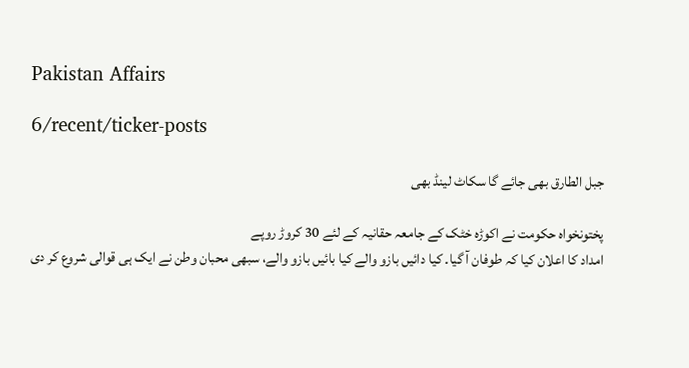Pakistan Affairs

6/recent/ticker-posts

جبل الطارق بھی جائے گا سکاٹ لینڈ بھی

پختونخواہ حکومت نے اکوڑہ خٹک کے جامعہ حقانیہ کے لئے 30 کروڑ روپے
امداد کا اعلان کیا کہ طوفان آ گیا۔ کیا دائیں بازو والے کیا بائیں بازو والے، سبھی محبان وطن نے ایک ہی قوالی شروع کر دی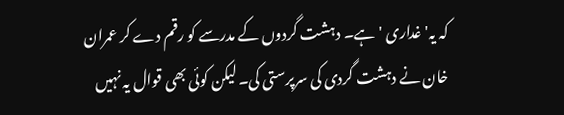کہ یہ' غداری 'ہے۔ دہشت گردوں کے مدرسے کو رقم دے کر عمران خان نے دہشت گردی کی سرپرستی کی۔ لیکن کوئی بھی قوال یہ نہیں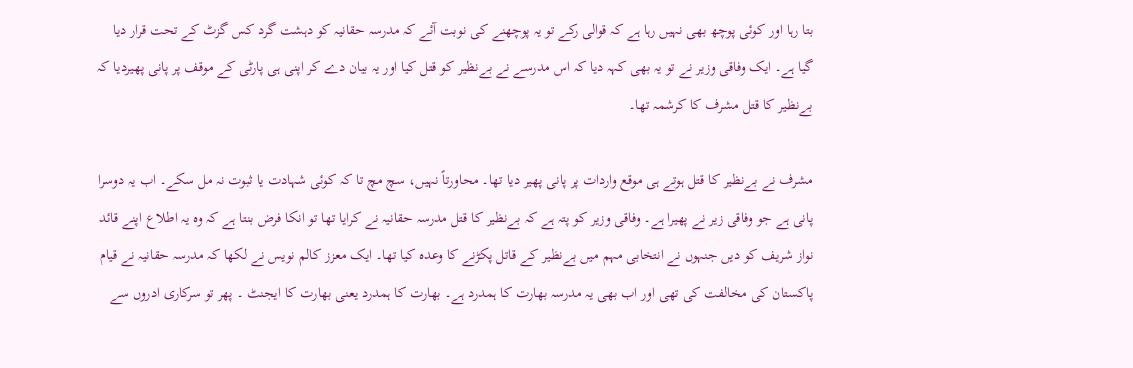بتا رہا اور کوئی پوچھ بھی نہیں رہا ہے کہ قوالی رکے تو یہ پوچھنے کی نوبت آئے کہ مدرسہ حقانیہ کو دہشت گرد کس گزٹ کے تحت قرار دیا گیا ہے۔ ایک وفاقی وزیر نے تو یہ بھی کہہ دیا کہ اس مدرسے نے بےنظیر کو قتل کیا اور یہ بیان دے کر اپنی ہی پارٹی کے موقف پر پانی پھیردیا کہ بےنظیر کا قتل مشرف کا کرشمہ تھا۔

مشرف نے بےنظیر کا قتل ہوتے ہی موقع واردات پر پانی پھیر دیا تھا۔ محاورتاً نہیں، سچ مچ تا کہ کوئی شہادت یا ثبوت نہ مل سکے۔ اب یہ دوسرا پانی ہے جو وفاقی زیر نے پھیرا ہے۔ وفاقی وزیر کو پتہ ہے کہ بےنظیر کا قتل مدرسہ حقانیہ نے کرایا تھا تو انکا فرض بنتا ہے کہ وہ یہ اطلاع اپنے قائد نواز شریف کو دیں جنہوں نے انتخابی مہم میں بےنظیر کے قاتل پکڑنے کا وعدہ کیا تھا۔ ایک معزز کالم نویس نے لکھا کہ مدرسہ حقانیہ نے قیام پاکستان کی مخالفت کی تھی اور اب بھی یہ مدرسہ بھارت کا ہمدرد ہے۔ بھارت کا ہمدرد یعنی بھارت کا ایجنٹ ۔ پھر تو سرکاری ادروں سے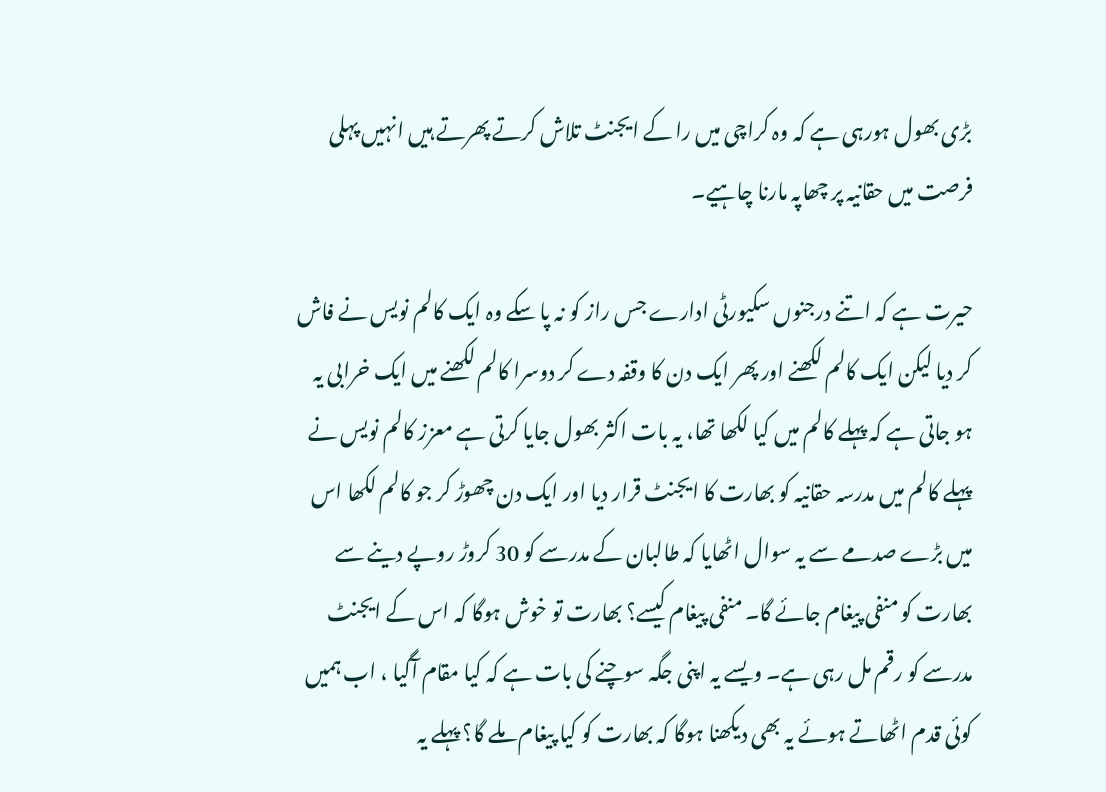بڑی بھول ہورہی ہے کہ وہ کراچی میں را کے ایجنٹ تلاش کرتے پھرتے ہیں انہیں پہلی فرصت میں حقانیہ پر چھاپہ مارنا چاہیے۔

حیرت ہے کہ اتنے درجنوں سکیورٹی ادارے جس راز کو نہ پا سکے وہ ایک کالم نویس نے فاش کر دیا لیکن ایک کالم لکھنے اور پھر ایک دن کا وقفہ دے کر دوسرا کالم لکھنے میں ایک خرابی یہ ہو جاتی ہے کہ پہلے کالم میں کیا لکھا تھا، یہ بات اکثر بھول جایا کرتی ہے معزز کالم نویس نے پہلے کالم میں مدرسہ حقانیہ کو بھارت کا ایجنٹ قرار دیا اور ایک دن چھوڑ کر جو کالم لکھا اس میں بڑے صدمے سے یہ سوال اٹھایا کہ طالبان کے مدرسے کو 30 کروڑ روپے دینے سے بھارت کو منفی پیغام جائے گا۔ منفی پیغام کیسے؟ بھارت تو خوش ہوگا کہ اس کے ایجنٹ مدرسے کو رقم مل رہی ہے۔ ویسے یہ اپنی جگہ سوچنے کی بات ہے کہ کیا مقام آگیا ، اب ہمیں کوئی قدم اٹھاتے ہوئے یہ بھی دیکھنا ہوگا کہ بھارت کو کیا پیغام ملے گا؟ پہلے یہ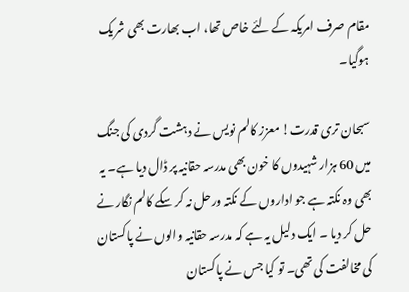مقام صرف امریکہ کے لئے خاص تھا، اب بھارت بھی شریک ہوگیا۔

سبحان تری قدرت! معزز کالم نویس نے دہشت گردی کی جنگ میں 60 ہزار شہیدوں کا خون بھی مدرسہ حقانیہ پر ڈال دیا ہے۔ یہ بھی وہ نکتہ ہے جو اداروں کے نکتہ ورحل نہ کر سکے کالم نگار نے حل کر دیا ۔ ایک دلیل یہ ہے کہ مدرسہ حقانیہ والوں نے پاکستان کی مخالفت کی تھی۔ تو کیا جس نے پاکستان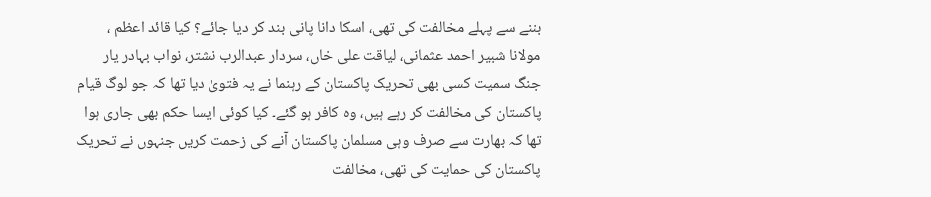بننے سے پہلے مخالفت کی تھی، اسکا دانا پانی بند کر دیا جائے؟ کیا قائد اعظم ، مولانا شبیر احمد عثمانی، لیاقت علی خاں، سردار عبدالرب نشتر، نواب بہادر یار جنگ سمیت کسی بھی تحریک پاکستان کے رہنما نے یہ فتویٰ دیا تھا کہ جو لوگ قیام پاکستان کی مخالفت کر رہے ہیں، وہ کافر ہو گئے۔ کیا کوئی ایسا حکم بھی جاری ہوا تھا کہ بھارت سے صرف وہی مسلمان پاکستان آنے کی زحمت کریں جنہوں نے تحریک پاکستان کی حمایت کی تھی، مخالفت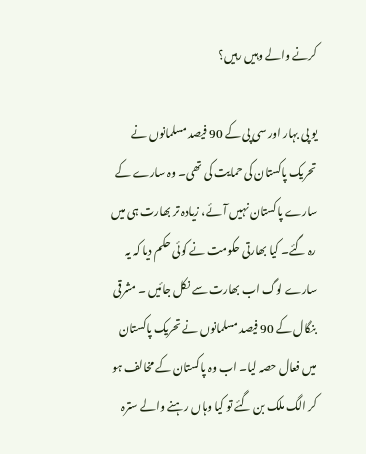کرنے والے وہیں رہیں؟

یو پی بہار اور سی پی کے 90 فیصد مسلمانوں نے تحریک پاکستان کی حمایت کی تھی۔ وہ سارے کے سارے پاکستان نہیں آئے، زیادہ تر بھارت ہی میں رہ گئے۔ کیا بھارتی حکومت نے کوئی حکم دیا کہ یہ سارے لوگ اب بھارت سے نکل جائیں ۔ مشرقی بنگال کے 90 فیصد مسلمانوں نے تحریک پاکستان میں فعال حصہ لیا۔ اب وہ پاکستان کے مخالف ہو کر الگ ملک بن گئے تو کیا وہاں رہنے والے سترہ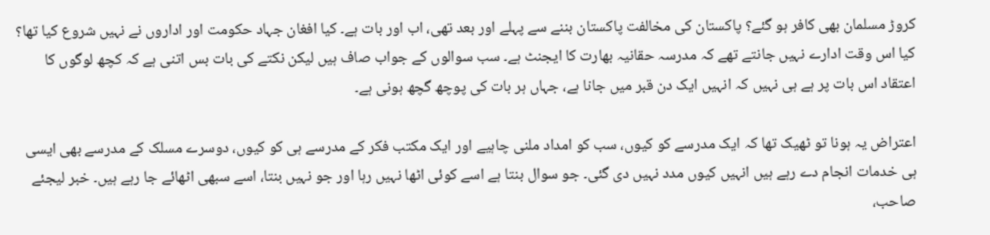کروڑ مسلمان بھی کافر ہو گئے؟ پاکستان کی مخالفت پاکستان بننے سے پہلے اور بعد تھی، اب اور بات ہے۔ کیا افغان جہاد حکومت اور اداروں نے نہیں شروع کیا تھا؟ کیا اس وقت ادارے نہیں جانتے تھے کہ مدرسہ حقانیہ بھارت کا ایجنٹ ہے۔ سب سوالوں کے جواب صاف ہیں لیکن نکتے کی بات بس اتنی ہے کہ کچھ لوگوں کا اعتقاد اس بات پر ہے ہی نہیں کہ انہیں ایک دن قبر میں جانا ہے، جہاں ہر بات کی پوچھ گچھ ہونی ہے۔

اعتراض یہ ہونا تو ٹھیک تھا کہ ایک مدرسے کو کیوں، سب کو امداد ملنی چاہیے اور ایک مکتب فکر کے مدرسے ہی کو کیوں، دوسرے مسلک کے مدرسے بھی ایسی ہی خدمات انجام دے رہے ہیں انہیں کیوں مدد نہیں دی گئی۔ جو سوال بنتا ہے اسے کوئی اٹھا نہیں رہا اور جو نہیں بنتا، اسے سبھی اٹھائے جا رہے ہیں۔ خبر لیجئے صاحب،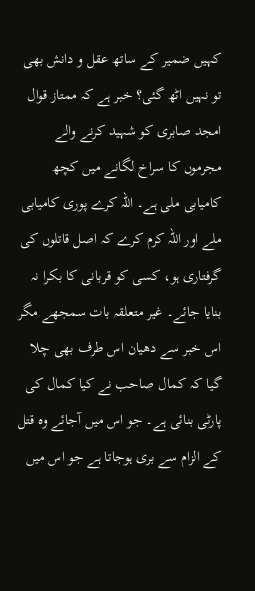کہیں ضمیر کے ساتھ عقل و دانش بھی تو نہیں اٹھ گئی؟ خبر ہے کہ ممتاز قوال امجد صابری کو شہید کرنے والے مجرموں کا سراخ لگانے میں کچھ کامیابی ملی ہے۔ اللہ کرے پوری کامیابی ملے اور اللہ کرم کرے کہ اصل قاتلوں کی گرفتاری ہو، کسی کو قربانی کا بکرا نہ بنایا جائے۔ غیر متعلقہ بات سمجھے مگر اس خبر سے دھیان اس طرف بھی چلا گیا کہ کمال صاحب نے کیا کمال کی پارٹی بنائی ہے۔ جو اس میں آجائے وہ قتل کے الزام سے بری ہوجاتا ہے جو اس میں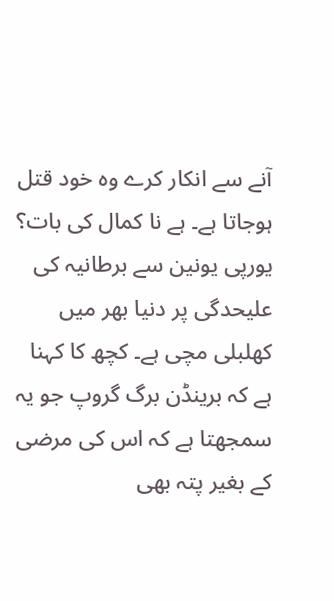آنے سے انکار کرے وہ خود قتل ہوجاتا ہے۔ ہے نا کمال کی بات؟ یورپی یونین سے برطانیہ کی علیحدگی پر دنیا بھر میں کھلبلی مچی ہے۔ کچھ کا کہنا ہے کہ برینڈن برگ گروپ جو یہ سمجھتا ہے کہ اس کی مرضی کے بغیر پتہ بھی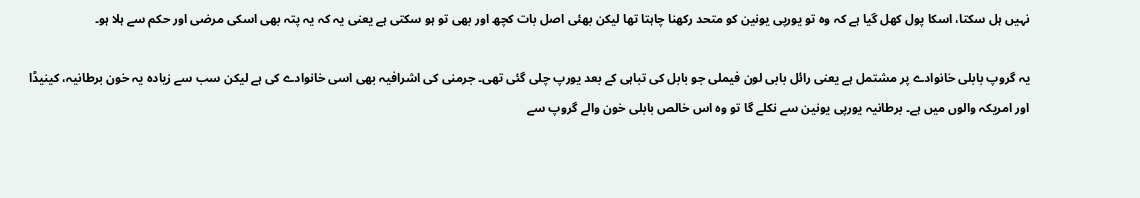نہیں ہل سکتا، اسکا پول کھل گیا ہے کہ وہ تو یورپی یونین کو متحد رکھنا چاہتا تھا لیکن بھئی اصل بات کچھ اور بھی تو ہو سکتی ہے یعنی یہ کہ یہ پتہ بھی اسکی مرضی اور حکم سے ہلا ہو۔

یہ گروپ بابلی خانوادے پر مشتمل ہے یعنی رائل بابی لون فیملی جو بابل کی تباہی کے بعد یورپ چلی گئی تھی۔ جرمنی کی اشرافیہ بھی اسی خانوادے کی ہے لیکن سب سے زیادہ یہ خون برطانیہ، کینیڈا اور امریکہ والوں میں ہے۔ برطانیہ یورپی یونین سے نکلے گا تو وہ اس خالص بابلی خون والے گروپ سے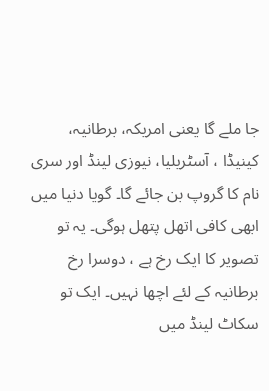جا ملے گا یعنی امریکہ، برطانیہ، کینیڈا ، آسٹریلیا، نیوزی لینڈ اور سری نام کا گروپ بن جائے گا۔ گویا دنیا میں ابھی کافی اتھل پتھل ہوگی۔ یہ تو تصویر کا ایک رخ ہے ، دوسرا رخ برطانیہ کے لئے اچھا نہیں۔ ایک تو سکاٹ لینڈ میں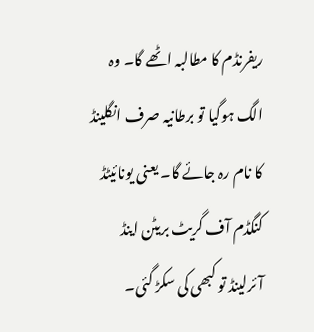ریفرنڈم کا مطالبہ اٹھے گا۔ وہ الگ ہوگیا تو برطانیہ صرف انگلینڈ کا نام رہ جائے گا۔ یعنی یونائیٹڈ کنگڈم آف گریٹ بریٹن اینڈ آئرلینڈ تو کبھی کی سکڑ گئی۔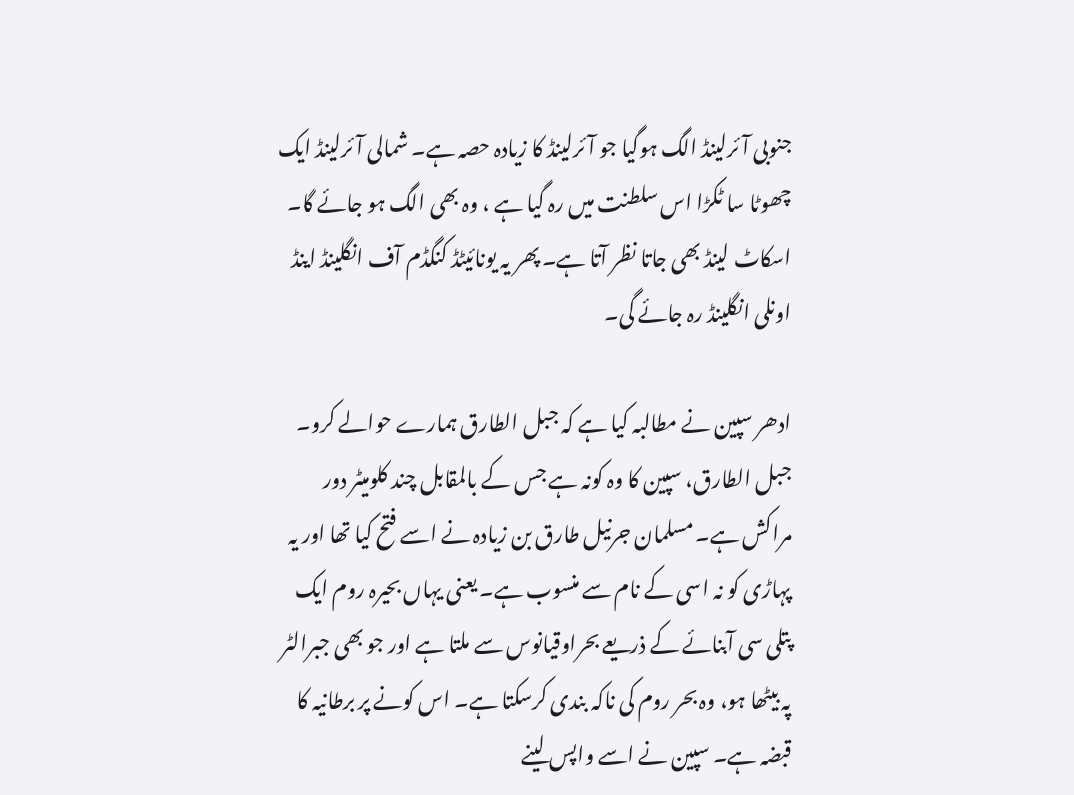جنوبی آئرلینڈ الگ ہوگیا جو آئرلینڈ کا زیادہ حصہ ہے۔ شمالی آئرلینڈ ایک چھوٹا سا ٹکڑا اس سلطنت میں رہ گیا ہے ، وہ بھی الگ ہو جائے گا۔ اسکاٹ لینڈ بھی جاتا نظر آتا ہے۔ پھر یہ یونائیٹڈ کنگڈم آف انگلینڈ اینڈ اونلی انگلینڈ رہ جائے گی۔

ادھر سپین نے مطالبہ کیا ہے کہ جبل الطارق ہمارے حوالے کرو۔ جبل الطارق، سپین کا وہ کونہ ہے جس کے بالمقابل چند کلومیٹر دور مراکش ہے۔ مسلمان جرنیل طارق بن زیادہ نے اسے فتح کیا تھا اور یہ پہاڑی کو نہ اسی کے نام سے منسوب ہے۔ یعنی یہاں بحیرہ روم ایک پتلی سی آبنائے کے ذریعے بحراوقیانوس سے ملتا ہے اور جو بھی جبرالٹر پہ بیٹھا ہو، وہ بحر روم کی ناکہ بندی کرسکتا ہے۔ اس کونے پر برطانیہ کا قبضہ ہے۔ سپین نے اسے واپس لینے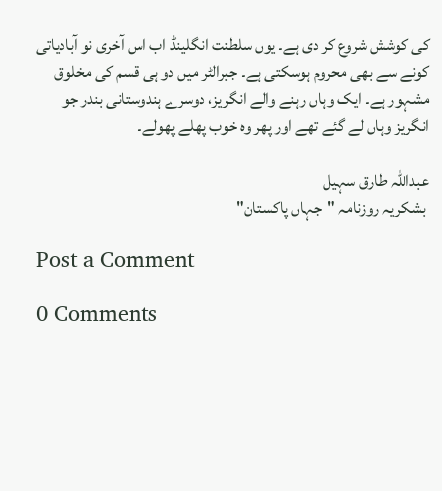کی کوشش شروع کر دی ہے۔ یوں سلطنت انگلینڈ اب اس آخری نو آبادیاتی کونے سے بھی محروم ہوسکتی ہے۔ جبرالٹر میں دو ہی قسم کی مخلوق مشہور ہے۔ ایک وہاں رہنے والے انگریز، دوسرے ہندوستانی بندر جو انگریز وہاں لے گئے تھے اور پھر وہ خوب پھلے پھولے۔

عبداللہ طارق سہیل
 بشکریہ روزنامہ "جہاں پاکستان"

Post a Comment

0 Comments